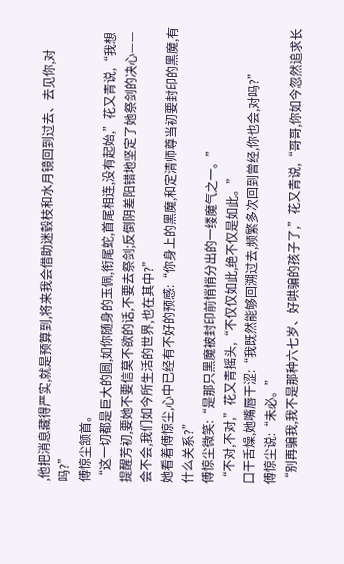,他把消息藏得严实,就是预算到,将来我会借助迷毂枝和水月镜回到过去、去见你,对吗?”
傅惊尘颔首。
“这一切都是巨大的圆,如你随身的玉佩,衔尾蛇,首尾相连,没有起始,”花又青说,“我想提醒芳初,要她不要信莫不欲的话,不要去祭剑;反倒阴差阳错地坚定了她祭剑的决心——会不会,我们如今所生活的世界,也在其中?”
她看着傅惊尘,心中已经有不好的预感:“你身上的黑魔,和定清师尊当初要封印的黑魔,有什么关系?”
傅惊尘微笑:“是那只黑魔被封印前悄悄分出的一缕魔气之一。”
“不对,不对,”花又青摇头,“不仅仅如此,绝不仅是如此。”
口干舌燥,她嘴唇干涩:“我既然能够回溯过去,频繁多次回到曾经,你也会,对吗?”
傅惊尘说:“未必。”
“别再骗我,我不是那种六七岁、好哄骗的孩子了,”花又青说,“哥哥,你如今忽然追求长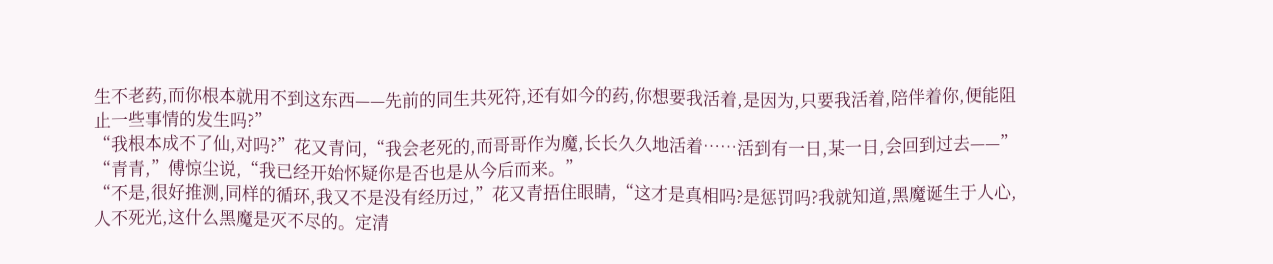生不老药,而你根本就用不到这东西——先前的同生共死符,还有如今的药,你想要我活着,是因为,只要我活着,陪伴着你,便能阻止一些事情的发生吗?”
“我根本成不了仙,对吗?”花又青问,“我会老死的,而哥哥作为魔,长长久久地活着……活到有一日,某一日,会回到过去——”
“青青,”傅惊尘说,“我已经开始怀疑你是否也是从今后而来。”
“不是,很好推测,同样的循环,我又不是没有经历过,”花又青捂住眼睛,“这才是真相吗?是惩罚吗?我就知道,黑魔诞生于人心,人不死光,这什么黑魔是灭不尽的。定清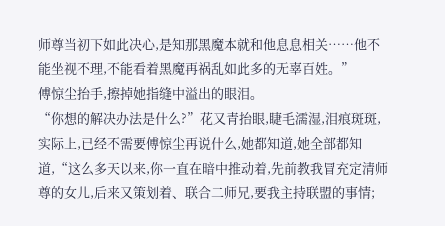师尊当初下如此决心,是知那黑魔本就和他息息相关……他不能坐视不理,不能看着黑魔再祸乱如此多的无辜百姓。”
傅惊尘抬手,擦掉她指缝中溢出的眼泪。
“你想的解决办法是什么?”花又青抬眼,睫毛濡湿,泪痕斑斑,实际上,已经不需要傅惊尘再说什么,她都知道,她全部都知道,“这么多天以来,你一直在暗中推动着,先前教我冒充定清师尊的女儿,后来又策划着、联合二师兄,要我主持联盟的事情;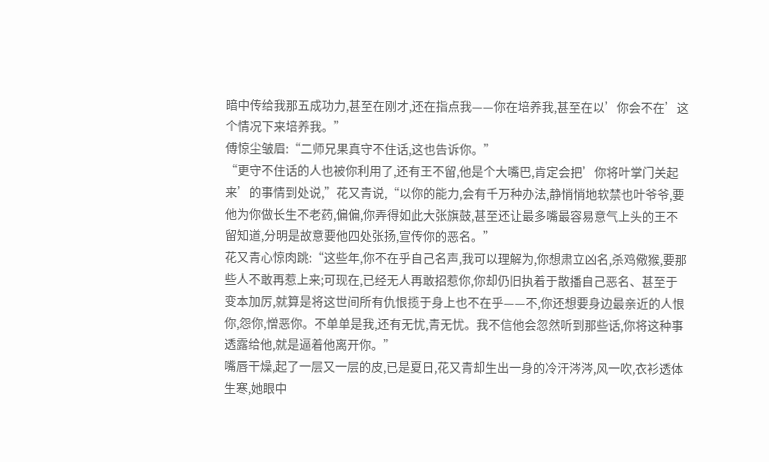暗中传给我那五成功力,甚至在刚才,还在指点我——你在培养我,甚至在以’你会不在’这个情况下来培养我。”
傅惊尘皱眉:“二师兄果真守不住话,这也告诉你。”
“更守不住话的人也被你利用了,还有王不留,他是个大嘴巴,肯定会把’你将叶掌门关起来’的事情到处说,”花又青说,“以你的能力,会有千万种办法,静悄悄地软禁也叶爷爷,要他为你做长生不老药,偏偏,你弄得如此大张旗鼓,甚至还让最多嘴最容易意气上头的王不留知道,分明是故意要他四处张扬,宣传你的恶名。”
花又青心惊肉跳:“这些年,你不在乎自己名声,我可以理解为,你想肃立凶名,杀鸡儆猴,要那些人不敢再惹上来;可现在,已经无人再敢招惹你,你却仍旧执着于散播自己恶名、甚至于变本加厉,就算是将这世间所有仇恨揽于身上也不在乎——不,你还想要身边最亲近的人恨你,怨你,憎恶你。不单单是我,还有无忧,青无忧。我不信他会忽然听到那些话,你将这种事透露给他,就是逼着他离开你。”
嘴唇干燥,起了一层又一层的皮,已是夏日,花又青却生出一身的冷汗涔涔,风一吹,衣衫透体生寒,她眼中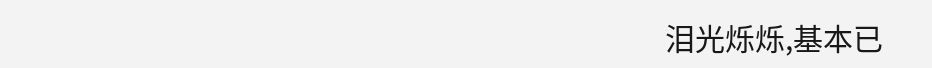泪光烁烁,基本已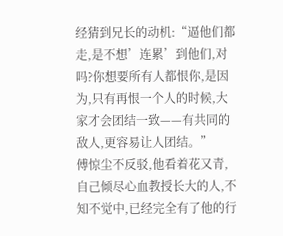经猜到兄长的动机:“逼他们都走,是不想’连累’到他们,对吗?你想要所有人都恨你,是因为,只有再恨一个人的时候,大家才会团结一致——有共同的敌人,更容易让人团结。”
傅惊尘不反驳,他看着花又青,自己倾尽心血教授长大的人,不知不觉中,已经完全有了他的行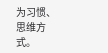为习惯、思维方式。